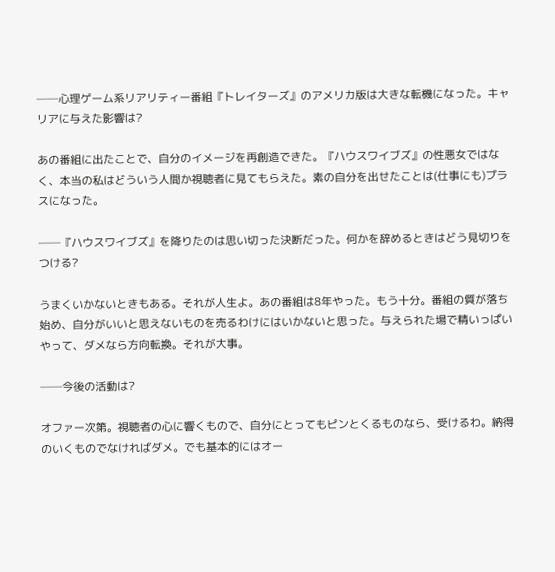──心理ゲーム系リアリティー番組『トレイターズ』のアメリカ版は大きな転機になった。キャリアに与えた影響は?

あの番組に出たことで、自分のイメージを再創造できた。『ハウスワイブズ』の性悪女ではなく、本当の私はどういう人間か視聴者に見てもらえた。素の自分を出せたことは(仕事にも)プラスになった。

──『ハウスワイブズ』を降りたのは思い切った決断だった。何かを辞めるときはどう見切りをつける?

うまくいかないときもある。それが人生よ。あの番組は8年やった。もう十分。番組の質が落ち始め、自分がいいと思えないものを売るわけにはいかないと思った。与えられた場で精いっぱいやって、ダメなら方向転換。それが大事。

──今後の活動は?

オファー次第。視聴者の心に響くもので、自分にとってもピンとくるものなら、受けるわ。納得のいくものでなければダメ。でも基本的にはオー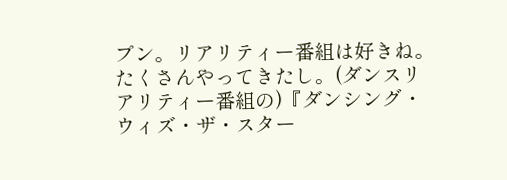プン。リアリティー番組は好きね。たくさんやってきたし。(ダンスリアリティー番組の)『ダンシング・ウィズ・ザ・スター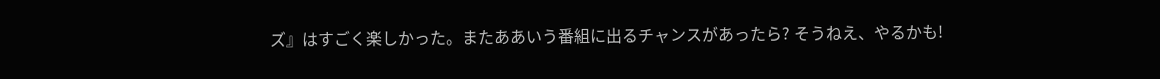ズ』はすごく楽しかった。またああいう番組に出るチャンスがあったら? そうねえ、やるかも!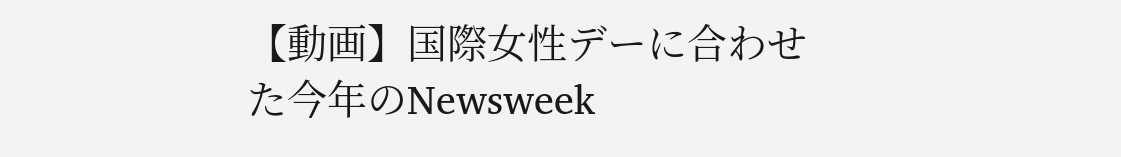【動画】国際女性デーに合わせた今年のNewsweek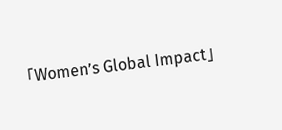「Women’s Global Impact」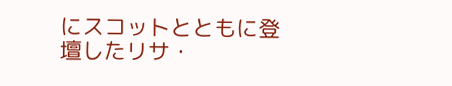にスコットとともに登壇したリサ・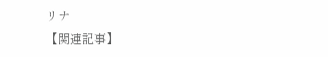リナ
【関連記事】